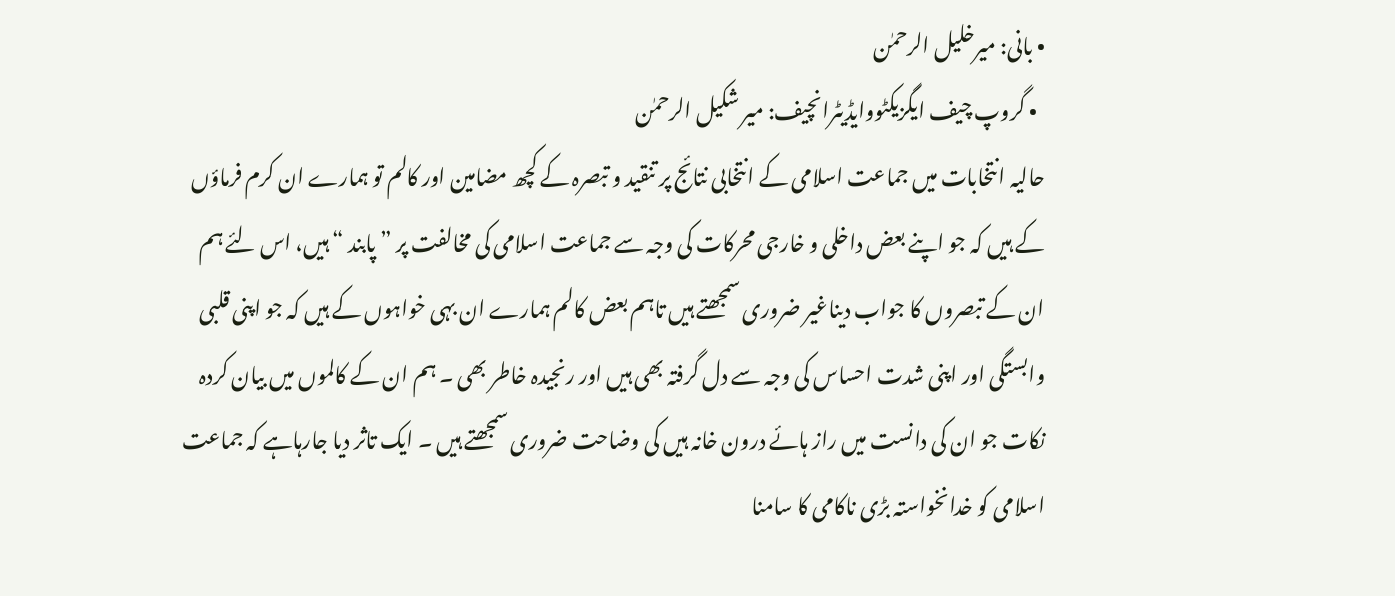• بانی: میرخلیل الرحمٰن
  • گروپ چیف ایگزیکٹووایڈیٹرانچیف: میر شکیل الرحمٰن
حالیہ انتخابات میں جماعت اسلامی کے انتخابی نتائج پر تنقید و تبصرہ کے کچھ مضامین اور کالم تو ہمارے ان کرم فرماؤں کے ہیں کہ جو اپنے بعض داخلی و خارجی محرکات کی وجہ سے جماعت اسلامی کی مخالفت پر ” پابند “ ہیں، اس لئے ہم ان کے تبصروں کا جواب دیناغیر ضروری سمجھتے ہیں تاہم بعض کالم ہمارے ان بہی خواہوں کے ہیں کہ جو اپنی قلبی وابستگی اور اپنی شدت احساس کی وجہ سے دل گرفتہ بھی ہیں اور رنجیدہ خاطر بھی ۔ ہم ان کے کالموں میں بیان کردہ نکات جو ان کی دانست میں راز ہائے درون خانہ ہیں کی وضاحت ضروری سمجھتے ہیں ۔ ایک تاثر دیا جارہاہے کہ جماعت اسلامی کو خدانخواستہ بڑی ناکامی کا سامنا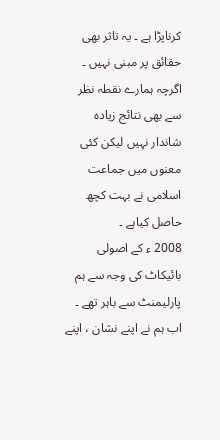کرناپڑا ہے ۔ یہ تاثر بھی حقائق پر مبنی نہیں ۔ اگرچہ ہمارے نقطہ نظر سے بھی نتائج زیادہ شاندار نہیں لیکن کئی معنوں میں جماعت اسلامی نے بہت کچھ حاصل کیاہے ۔
2008 ء کے اصولی بائیکاٹ کی وجہ سے ہم پارلیمنٹ سے باہر تھے ۔ اب ہم نے اپنے نشان ، اپنے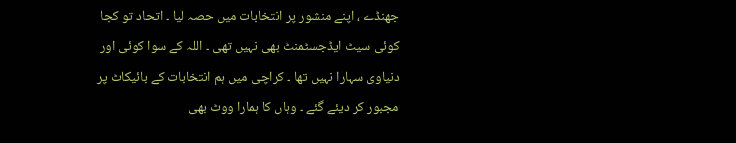جھنڈے ، اپنے منشور پر انتخابات میں حصہ لیا ۔ اتحاد تو کجا کوئی سیٹ ایڈجسٹمنٹ بھی نہیں تھی ۔ اللہ کے سوا کوئی اور دنیاوی سہارا نہیں تھا ۔ کراچی میں ہم انتخابات کے بائیکاٹ پر مجبور کر دیئے گئے ۔ وہاں کا ہمارا ووٹ بھی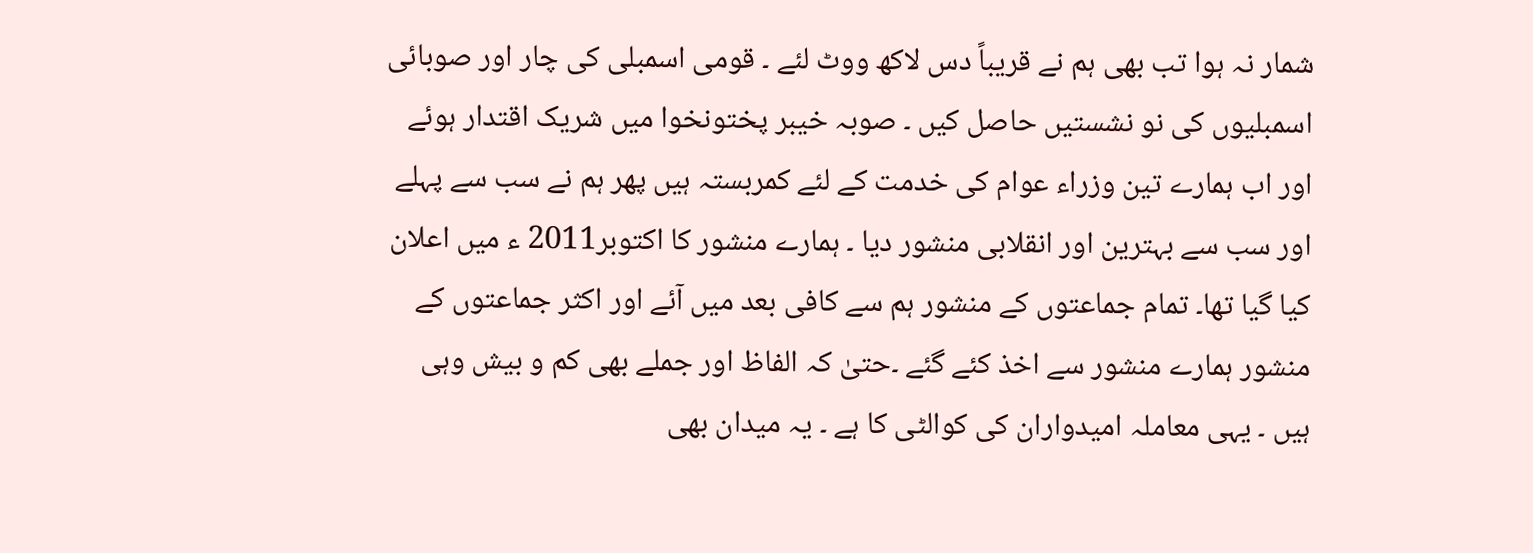شمار نہ ہوا تب بھی ہم نے قریباً دس لاکھ ووٹ لئے ۔ قومی اسمبلی کی چار اور صوبائی اسمبلیوں کی نو نشستیں حاصل کیں ۔ صوبہ خیبر پختونخوا میں شریک اقتدار ہوئے اور اب ہمارے تین وزراء عوام کی خدمت کے لئے کمربستہ ہیں پھر ہم نے سب سے پہلے اور سب سے بہترین اور انقلابی منشور دیا ۔ ہمارے منشور کا اکتوبر2011 ء میں اعلان کیا گیا تھا۔ تمام جماعتوں کے منشور ہم سے کافی بعد میں آئے اور اکثر جماعتوں کے منشور ہمارے منشور سے اخذ کئے گئے ۔حتیٰ کہ الفاظ اور جملے بھی کم و بیش وہی ہیں ۔ یہی معاملہ امیدواران کی کوالٹی کا ہے ۔ یہ میدان بھی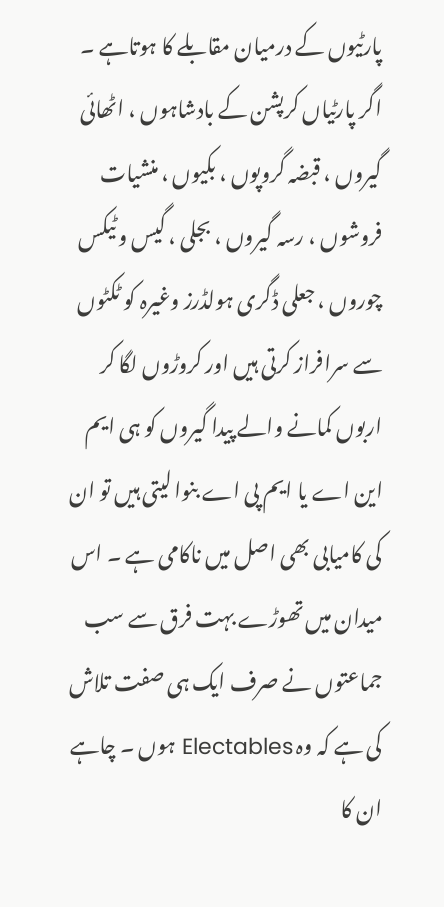پارٹیوں کے درمیان مقابلے کا ہوتاہے ۔ اگر پارٹیاں کرپشن کے بادشاہوں ، اٹھائی گیروں ، قبضہ گروپوں ، بکیوں ، منشیات فروشوں ، رسہ گیروں ، بجلی ، گیس و ٹیکس چوروں ، جعلی ڈگری ہولڈرز وغیرہ کو ٹکٹوں سے سرافراز کرتی ہیں اور کروڑوں لگا کر اربوں کمانے والے پیدا گیروں کو ہی ایم این اے یا ایم پی اے بنوا لیتی ہیں تو ان کی کامیابی بھی اصل میں ناکامی ہے ۔ اس میدان میں تھوڑے بہت فرق سے سب جماعتوں نے صرف ایک ہی صفت تلاش کی ہے کہ وہ Electables ہوں ۔ چاہے ان کا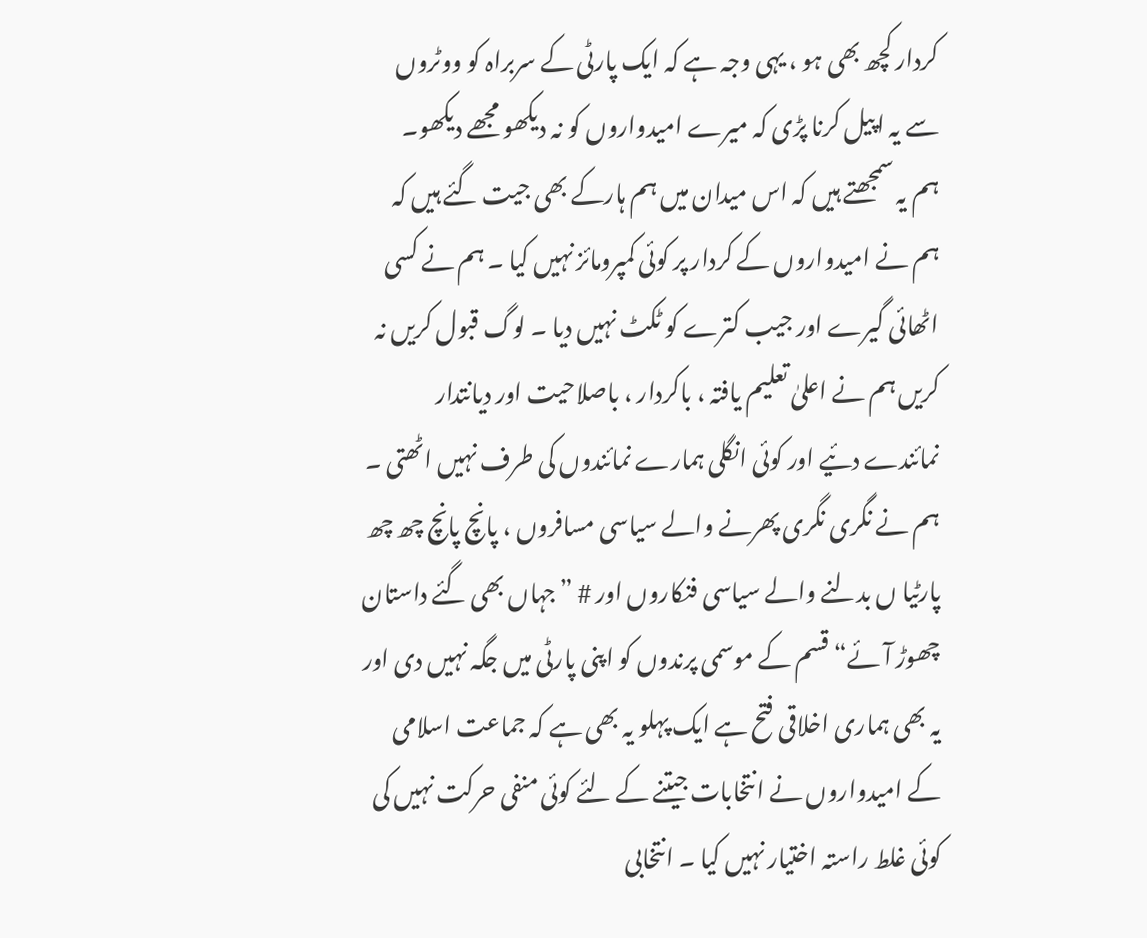کردار کچھ بھی ہو ، یہی وجہ ہے کہ ایک پارٹی کے سربراہ کو ووٹروں سے یہ اپیل کرنا پڑی کہ میرے امیدواروں کو نہ دیکھو مجھے دیکھو۔
ہم یہ سمجھتے ہیں کہ اس میدان میں ہم ہارکے بھی جیت گئے ہیں کہ ہم نے امیدواروں کے کردار پر کوئی کمپرومائز نہیں کیا ۔ ہم نے کسی اٹھائی گیرے اور جیب کترے کو ٹکٹ نہیں دیا ۔ لوگ قبول کریں نہ کریں ہم نے اعلیٰ تعلیم یافتہ ، باکردار ، باصلاحیت اور دیانتدار نمائندے دئیے اور کوئی انگلی ہمارے نمائندوں کی طرف نہیں اٹھتی ۔ ہم نے نگری نگری پھرنے والے سیاسی مسافروں ، پانچ پانچ چھ چھ پارٹیا ں بدلنے والے سیاسی فنکاروں اور # ”جہاں بھی گئے داستان چھوڑ آئے“ قسم کے موسمی پرندوں کو اپنی پارٹی میں جگہ نہیں دی اور یہ بھی ہماری اخلاقی فتح ہے ایک پہلو یہ بھی ہے کہ جماعت اسلامی کے امیدواروں نے انتخابات جیتنے کے لئے کوئی منفی حرکت نہیں کی کوئی غلط راستہ اختیار نہیں کیا ۔ انتخابی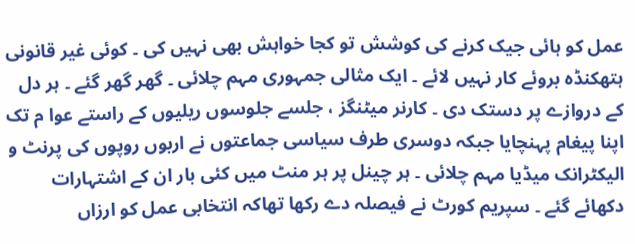عمل کو ہائی جیک کرنے کی کوشش تو کجا خواہش بھی نہیں کی ۔ کوئی غیر قانونی ہتھکنڈہ بروئے کار نہیں لائے ۔ ایک مثالی جمہوری مہم چلائی ۔ گھر گھر گئے ۔ ہر دل کے دروازے پر دستک دی ۔ کارنر میٹنگز ، جلسے جلوسوں ریلیوں کے راستے عوا م تک اپنا پیغام پہنچایا جبکہ دوسری طرف سیاسی جماعتوں نے اربوں روپوں کی پرنٹ و الیکٹرانک میڈیا مہم چلائی ۔ ہر چینل پر ہر منٹ میں کئی بار ان کے اشتہارات دکھائے گئے ۔ سپریم کورٹ نے فیصلہ دے رکھا تھاکہ انتخابی عمل کو ارزاں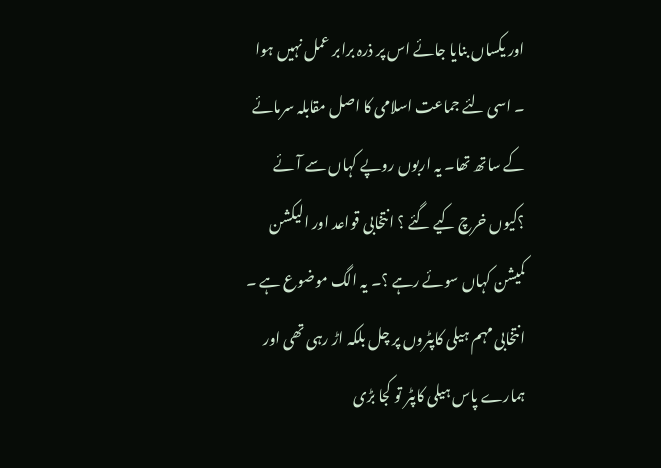اور یکساں بنایا جائے اس پر ذرہ برابر عمل نہیں ہوا ۔ اسی لئے جماعت اسلامی کا اصل مقابلہ سرمائے کے ساتھ تھا۔ یہ اربوں روپے کہاں سے آئے ؟کیوں خرچ کیے گئے ؟ انتخابی قواعد اور الیکشن کمیشن کہاں سوئے رہے ؟۔ یہ الگ موضوع ہے ۔ انتخابی مہم ہیلی کاپٹروں پر چل بلکہ اڑ رہی تھی اور ہمارے پاس ہیلی کاپٹر تو کجا بڑی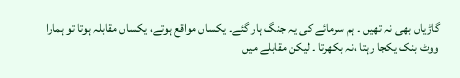گاڑیاں بھی نہ تھیں ۔ ہم سرمائے کی یہ جنگ ہار گئے۔ یکساں مواقع ہوتے، یکساں مقابلہ ہوتا تو ہمارا ووٹ بنک یکجا رہتا ،نہ بکھرتا ۔ لیکن مقابلے میں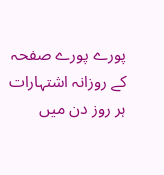پورے پورے صفحہ کے روزانہ اشتہارات ہر روز دن میں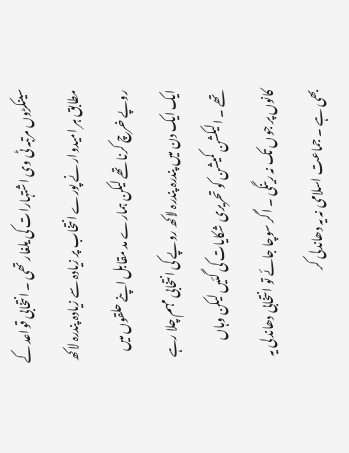سینکڑوں مرتبہ ٹی وی اشتہارات کی یلغار تھی ۔ انتخابی قواعد کے مطابق ہر امیدوار نے پورے انتخاب پر زیادہ سے زیادہ پندرہ لاکھ روپے خرچ کرنا تھے لیکن ہمارے مد مقابل اپنے حلقوں میں ایک ایک دن میں پندرہ پندرہ لاکھ روپے کی انتخابی مہم چلا رہے تھے ۔ الیکشن کمیشن کو تحریری شکایات کی گئیں لیکن وہاں کانوں پر جوں تک نہ رینگی ۔ اگر سوچا جائے تو انتخابی دھاندلی یہ بھی ہے ۔ جماعت اسلامی نہ یہ دھاندلی کر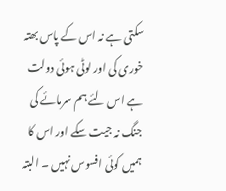سکتی ہے نہ اس کے پاس بھتہ خوری کی اور لوٹی ہوئی دولت ہے اس لئے ہم سرمائے کی جنگ نہ جیت سکے اور اس کا ہمیں کوئی افسوس نہیں ۔ البتہ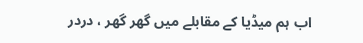اب ہم میڈیا کے مقابلے میں گھر گھر ، دردر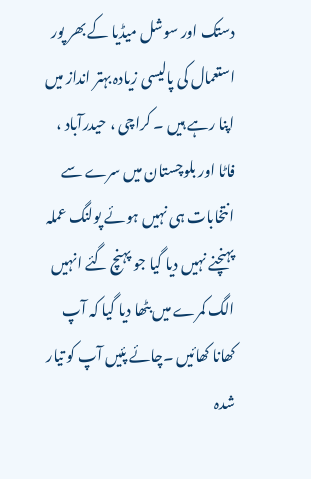دستک اور سوشل میڈیا کے بھر پور استعمال کی پالیسی زیادہ بہتر انداز میں اپنا رہے ہیں ۔ کراچی ، حیدرآباد ، فاٹا اور بلوچستان میں سرے سے انتخابات ہی نہیں ہوئے پولنگ عملہ پہنچنے نہیں دیا گیا جو پہنچ گئے انہیں الگ کمرے میں بٹھا دیا گیا کہ آپ کھانا کھائیں ۔چائے پئیں آپ کو تیار شدہ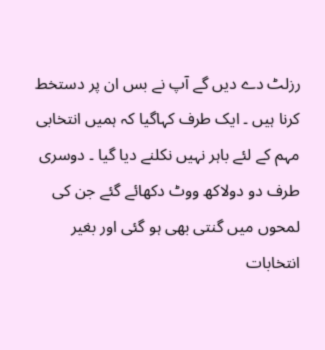رزلٹ دے دیں گے آپ نے بس ان پر دستخط کرنا ہیں ۔ ایک طرف کہاگیا کہ ہمیں انتخابی مہم کے لئے باہر نہیں نکلنے دیا گیا ۔ دوسری طرف دو دولاکھ ووٹ دکھائے گئے جن کی لمحوں میں گنتی بھی ہو گئی اور بغیر انتخابات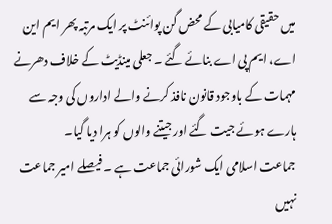میں حقیقی کامیابی کے محض گن پوائنٹ پر ایک مرتبہ پھر ایم این اے، ایم پی اے بنائے گئے ۔ جعلی مینڈیٹ کے خلاف دھرنے مہمات کے باوجود قانون نافذ کرنے والے اداروں کی وجہ سے ہارے ہوئے جیت گئے اور جیتنے والوں کو ہرا دیا گیا۔
جماعت اسلامی ایک شورائی جماعت ہے ۔ فیصلے امیر جماعت نہیں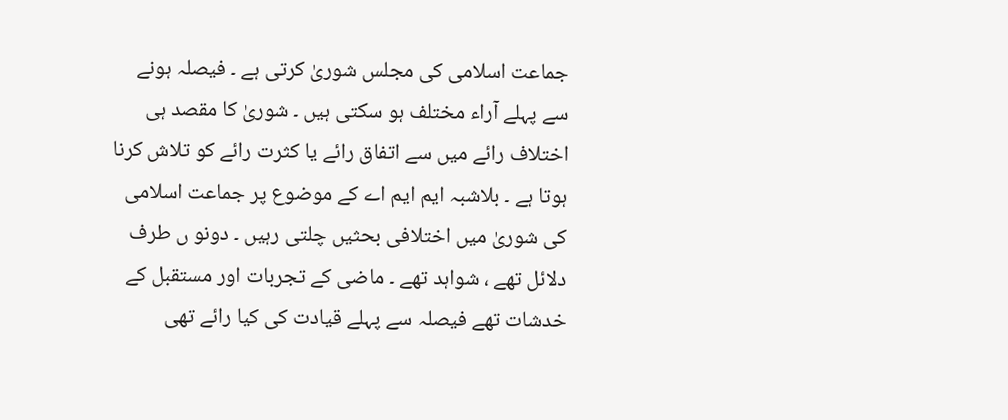جماعت اسلامی کی مجلس شوریٰ کرتی ہے ۔ فیصلہ ہونے سے پہلے آراء مختلف ہو سکتی ہیں ۔ شوریٰ کا مقصد ہی اختلاف رائے میں سے اتفاق رائے یا کثرت رائے کو تلاش کرنا ہوتا ہے ۔ بلاشبہ ایم ایم اے کے موضوع پر جماعت اسلامی کی شوریٰ میں اختلافی بحثیں چلتی رہیں ۔ دونو ں طرف دلائل تھے ، شواہد تھے ۔ ماضی کے تجربات اور مستقبل کے خدشات تھے فیصلہ سے پہلے قیادت کی کیا رائے تھی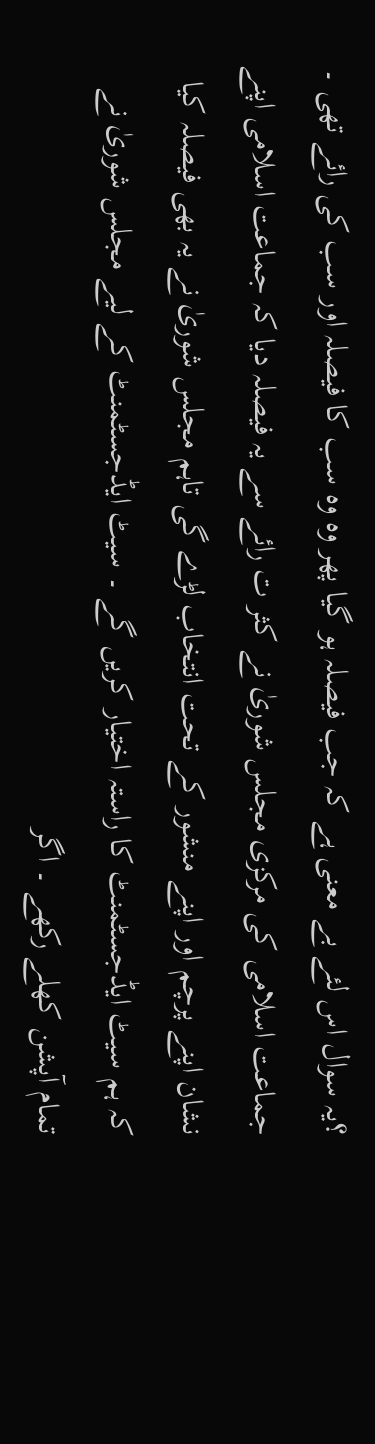؟یہ سوال اس لئے بے معنی ہے کہ جب فیصلہ ہو گیا پھر وہ وہ سب کا فیصلہ اور سب کی رائے تھی ۔
جماعت اسلامی کی مرکزی مجلس شوریٰ نے کثر ت رائے سے یہ فیصلہ دیا کہ جماعت اسلامی اپنے نشان اپنے پرچم اور اپنے منشور کے تحت انتخاب لڑے گی تاہم مجلس شوریٰ نے یہ بھی فیصلہ کیا کہ ہم سیٹ ایڈجسٹمنٹ کا راستہ اختیار کریں گے ۔ سیٹ ایڈجسٹمنٹ کے لیے مجلس شوریٰ نے تمام آپشن کھلے رکھے ۔ اگر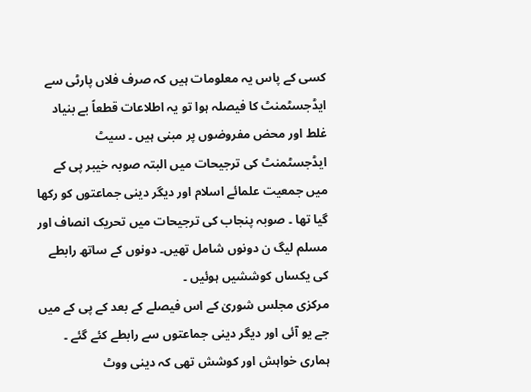کسی کے پاس یہ معلومات ہیں کہ صرف فلاں پارٹی سے ایڈجسٹمنٹ کا فیصلہ ہوا تو یہ اطلاعات قطعاً بے بنیاد غلط اور محض مفروضوں پر مبنی ہیں ۔ سیٹ ایڈجسٹمنٹ کی ترجیحات میں البتہ صوبہ خیبر پی کے میں جمعیت علمائے اسلام اور دیگر دینی جماعتوں کو رکھا گیا تھا ۔ صوبہ پنجاب کی ترجیحات میں تحریک انصاف اور مسلم لیگ ن دونوں شامل تھیں۔ دونوں کے ساتھ رابطے کی یکساں کوششیں ہوئیں ۔
مرکزی مجلس شوریٰ کے اس فیصلے کے بعد کے پی کے میں جے یو آئی اور دیگر دینی جماعتوں سے رابطے کئے گئے ۔ ہماری خواہش اور کوشش تھی کہ دینی ووٹ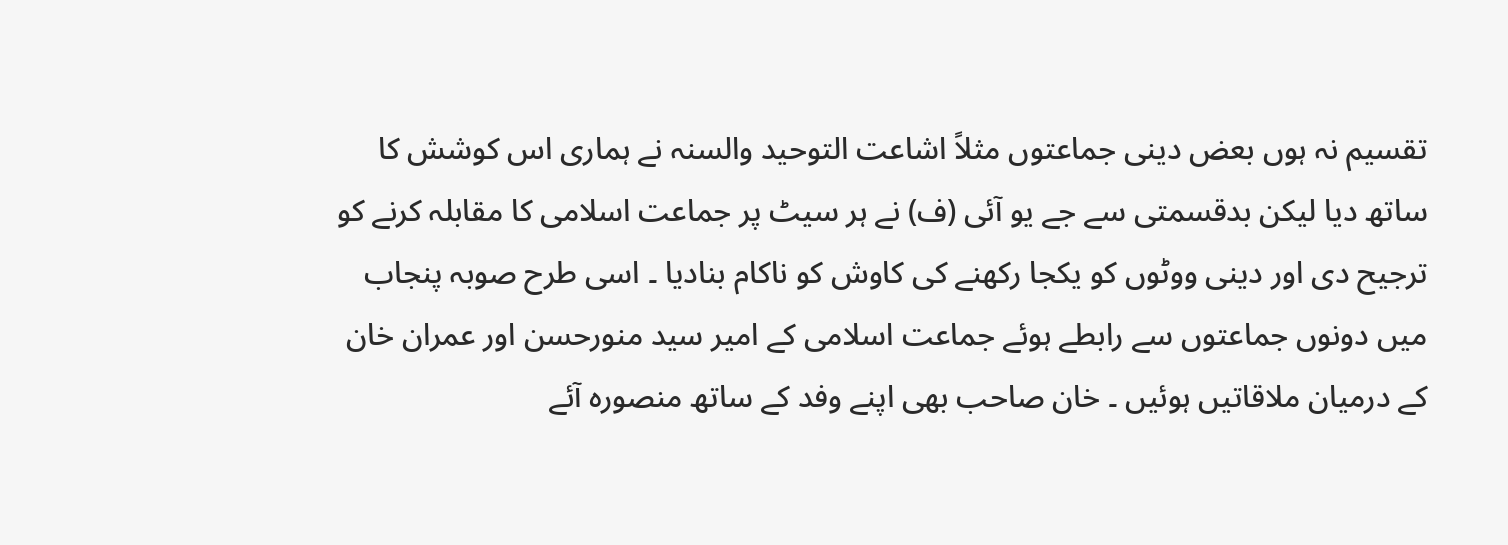تقسیم نہ ہوں بعض دینی جماعتوں مثلاً اشاعت التوحید والسنہ نے ہماری اس کوشش کا ساتھ دیا لیکن بدقسمتی سے جے یو آئی (ف) نے ہر سیٹ پر جماعت اسلامی کا مقابلہ کرنے کو ترجیح دی اور دینی ووٹوں کو یکجا رکھنے کی کاوش کو ناکام بنادیا ۔ اسی طرح صوبہ پنجاب میں دونوں جماعتوں سے رابطے ہوئے جماعت اسلامی کے امیر سید منورحسن اور عمران خان کے درمیان ملاقاتیں ہوئیں ۔ خان صاحب بھی اپنے وفد کے ساتھ منصورہ آئے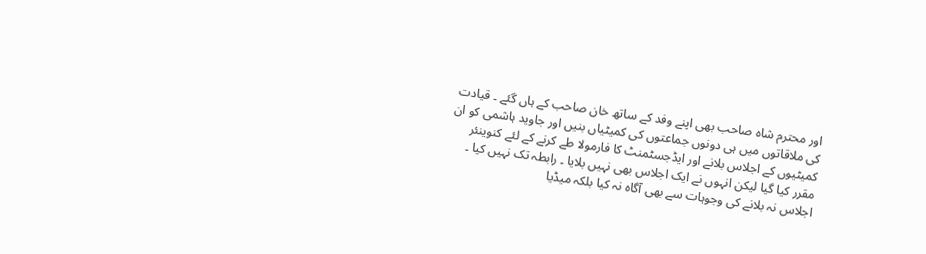اور محترم شاہ صاحب بھی اپنے وفد کے ساتھ خان صاحب کے ہاں گئے ۔ قیادت کی ملاقاتوں میں ہی دونوں جماعتوں کی کمیٹیاں بنیں اور جاوید ہاشمی کو ان کمیٹیوں کے اجلاس بلانے اور ایڈجسٹمنٹ کا فارمولا طے کرنے کے لئے کنوینئر مقرر کیا گیا لیکن انہوں نے ایک اجلاس بھی نہیں بلایا ۔ رابطہ تک نہیں کیا ۔ اجلاس نہ بلانے کی وجوہات سے بھی آگاہ نہ کیا بلکہ میڈیا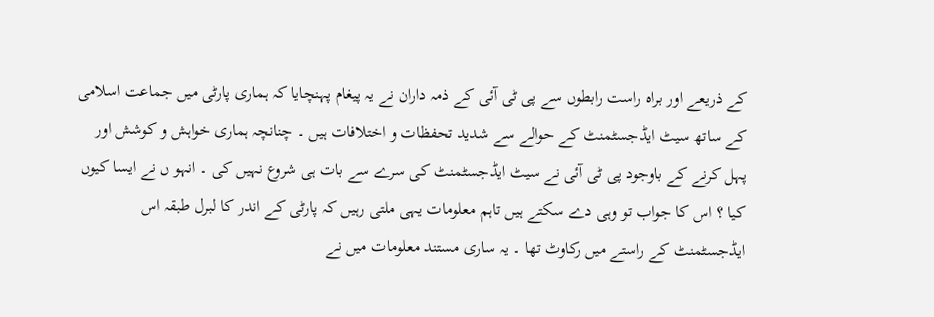کے ذریعے اور براہ راست رابطوں سے پی ٹی آئی کے ذمہ داران نے یہ پیغام پہنچایا کہ ہماری پارٹی میں جماعت اسلامی کے ساتھ سیٹ ایڈجسٹمنٹ کے حوالے سے شدید تحفظات و اختلافات ہیں ۔ چنانچہ ہماری خواہش و کوشش اور پہل کرنے کے باوجود پی ٹی آئی نے سیٹ ایڈجسٹمنٹ کی سرے سے بات ہی شروع نہیں کی ۔ انہو ں نے ایسا کیوں کیا ؟ اس کا جواب تو وہی دے سکتے ہیں تاہم معلومات یہی ملتی رہیں کہ پارٹی کے اندر کا لبرل طبقہ اس ایڈجسٹمنٹ کے راستے میں رکاوٹ تھا ۔ یہ ساری مستند معلومات میں نے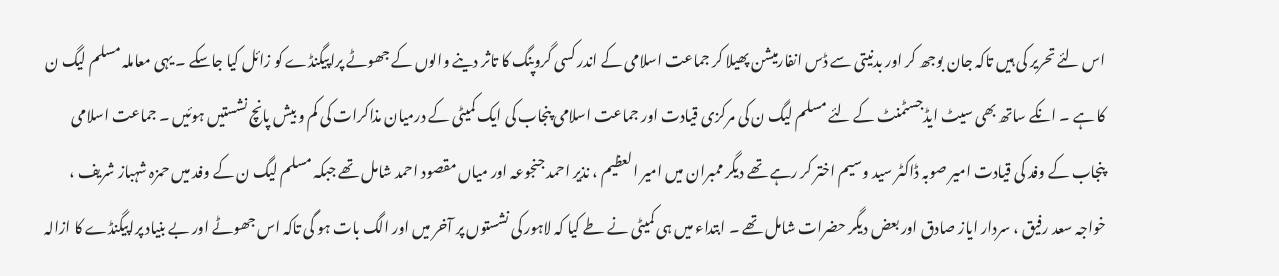اس لئے تحریر کی ہیں تاکہ جان بوجھ کر اور بدنیتی سے ڈس انفارمیشن پھیلا کر جماعت اسلامی کے اندر کسی گروپنگ کا تاثر دینے والوں کے جھوٹے پراپیگنڈے کو زائل کیا جاسکے ۔ یہی معاملہ مسلم لیگ ن کا ہے ۔ انکے ساتھ بھی سیٹ ایڈجسٹمنٹ کے لئے مسلم لیگ ن کی مرکزی قیادت اور جماعت اسلامی پنجاب کی ایک کمیٹی کے درمیان مذاکرات کی کم و بیش پانچ نشستیں ہوئیں ۔ جماعت اسلامی پنجاب کے وفد کی قیادت امیر صوبہ ڈاکٹر سید وسیم اختر کر رہے تھے دیگر ممبران میں امیر العظیم ، نذیر احمد جنجوعہ اور میاں مقصود احمد شامل تھے جبکہ مسلم لیگ ن کے وفد میں حمزہ شہباز شریف ، خواجہ سعد رفیق ، سردار ایاز صادق اور بعض دیگر حضرات شامل تھے ۔ ابتداء میں ہی کمیٹی نے طے کیا کہ لاہور کی نشستوں پر آخر میں اور الگ بات ہو گی تاکہ اس جھوٹے اور بے بنیاد پراپیگنڈے کا ازالہ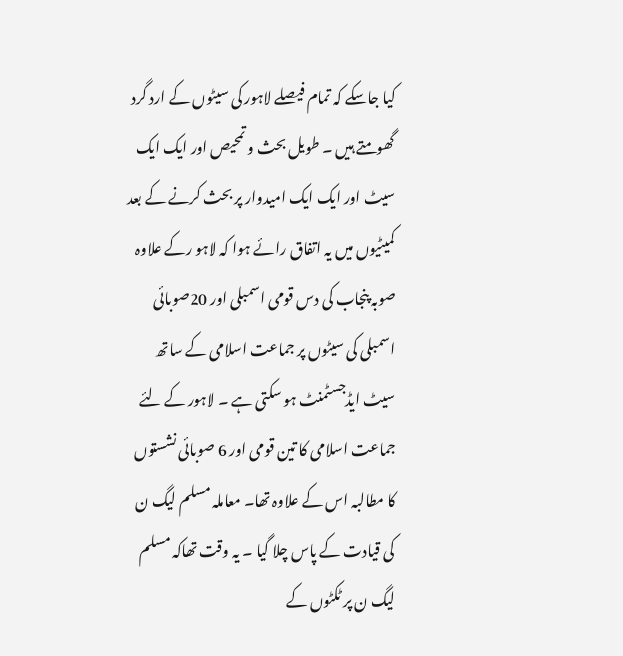کیا جاسکے کہ تمام فیصلے لاہور کی سیٹوں کے ارد گرد گھومتے ہیں ۔ طویل بحث و تمحیص اور ایک ایک سیٹ اور ایک ایک امیدوار پر بحث کرنے کے بعد کمیٹیوں میں یہ اتفاق رائے ہوا کہ لاہو رکے علاوہ صوبہ پنجاب کی دس قومی اسمبلی اور 20صوبائی اسمبلی کی سیٹوں پر جماعت اسلامی کے ساتھ سیٹ ایڈجسٹمنٹ ہو سکتی ہے ۔ لاہور کے لئے جماعت اسلامی کا تین قومی اور 6 صوبائی نشستوں کا مطالبہ اس کے علاوہ تھا۔ معاملہ مسلم لیگ ن کی قیادت کے پاس چلا گیا ۔ یہ وقت تھاکہ مسلم لیگ ن پر ٹکٹوں کے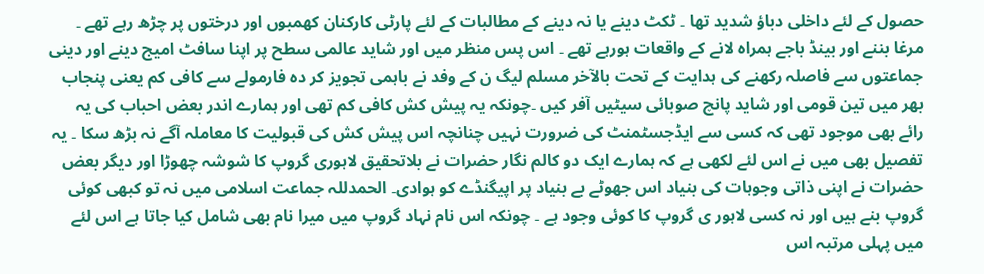حصول کے لئے داخلی دباؤ شدید تھا ۔ ٹکٹ دینے یا نہ دینے کے مطالبات کے لئے پارٹی کارکنان کھمبوں اور درختوں پر چڑھ رہے تھے ۔ مرغا بننے اور بینڈ باجے ہمراہ لانے کے واقعات ہورہے تھے ۔ اس پس منظر میں اور شاید عالمی سطح پر اپنا سافٹ امیج دینے اور دینی جماعتوں سے فاصلہ رکھنے کی ہدایت کے تحت بالآخر مسلم لیگ ن کے وفد نے باہمی تجویز کر دہ فارمولے سے کافی کم یعنی پنجاب بھر میں تین قومی اور شاید پانچ صوبائی سیٹیں آفر کیں ۔چونکہ یہ پیش کش کافی کم تھی اور ہمارے اندر بعض احباب کی یہ رائے بھی موجود تھی کہ کسی سے ایڈجسٹمنٹ کی ضرورت نہیں چنانچہ اس پیش کش کی قبولیت کا معاملہ آگے نہ بڑھ سکا ۔ یہ تفصیل بھی میں نے اس لئے لکھی ہے کہ ہمارے ایک دو کالم نگار حضرات نے بلاتحقیق لاہوری گروپ کا شوشہ چھوڑا اور دیگر بعض حضرات نے اپنی ذاتی وجوہات کی بنیاد اس جھوٹے بے بنیاد پر اپیگنڈے کو ہوادی۔ الحمدللہ جماعت اسلامی میں نہ تو کبھی کوئی گروپ بنے ہیں اور نہ کسی لاہور ی گروپ کا کوئی وجود ہے ۔ چونکہ اس نام نہاد گروپ میں میرا نام بھی شامل کیا جاتا ہے اس لئے میں پہلی مرتبہ اس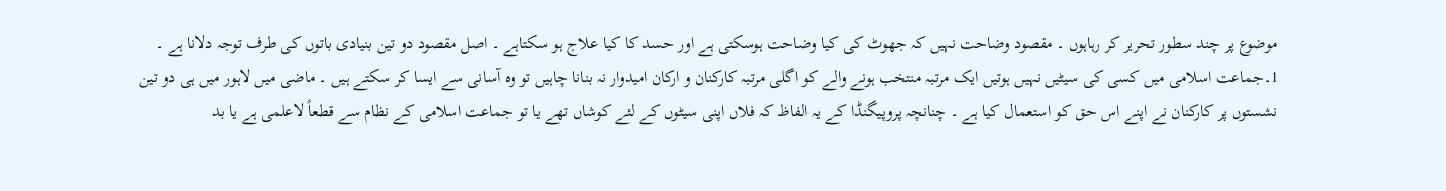موضوع پر چند سطور تحریر کر رہاہوں ۔ مقصود وضاحت نہیں کہ جھوٹ کی کیا وضاحت ہوسکتی ہے اور حسد کا کیا علاج ہو سکتاہے ۔ اصل مقصود دو تین بنیادی باتوں کی طرف توجہ دلانا ہے ۔
1۔جماعت اسلامی میں کسی کی سیٹیں نہیں ہوتیں ایک مرتبہ منتخب ہونے والے کو اگلی مرتبہ کارکنان و ارکان امیدوار نہ بنانا چاہیں تو وہ آسانی سے ایسا کر سکتے ہیں ۔ ماضی میں لاہور میں ہی دو تین نشستوں پر کارکنان نے اپنے اس حق کو استعمال کیا ہے ۔ چنانچہ پروپیگنڈا کے یہ الفاظ کہ فلاں اپنی سیٹوں کے لئے کوشاں تھے یا تو جماعت اسلامی کے نظام سے قطعاً لاعلمی ہے یا بد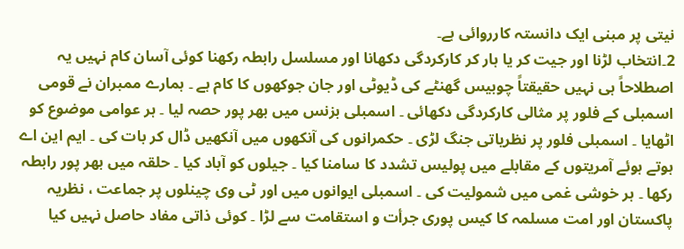نیتی پر مبنی ایک دانستہ کارروائی ہے۔
2۔انتخاب لڑنا اور جیت کر یا ہار کر کارکردگی دکھانا اور مسلسل رابطہ رکھنا کوئی آسان کام نہیں یہ اصطلاحاً ہی نہیں حقیقتاً چوبیس گھنٹے کی ڈیوٹی اور جان جوکھوں کا کام ہے ۔ ہمارے ممبران نے قومی اسمبلی کے فلور پر مثالی کارکردگی دکھائی ۔ اسمبلی بزنس میں بھر پور حصہ لیا ۔ ہر عوامی موضوع کو اٹھایا ۔ اسمبلی فلور پر نظریاتی جنگ لڑی ۔ حکمرانوں کی آنکھوں میں آنکھیں ڈال کر بات کی ۔ ایم این اے ہوتے ہوئے آمریتوں کے مقابلے میں پولیس تشدد کا سامنا کیا ۔ جیلوں کو آباد کیا ۔ حلقہ میں بھر پور رابطہ رکھا ۔ ہر خوشی غمی میں شمولیت کی ۔ اسمبلی ایوانوں میں اور ٹی وی چینلوں پر جماعت ، نظریہ پاکستان اور امت مسلمہ کا کیس پوری جرأت و استقامت سے لڑا ۔ کوئی ذاتی مفاد حاصل نہیں کیا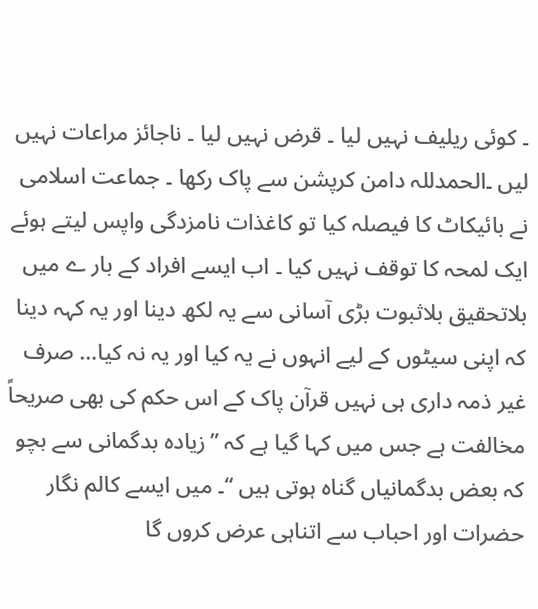۔ کوئی ریلیف نہیں لیا ۔ قرض نہیں لیا ۔ ناجائز مراعات نہیں لیں ۔الحمدللہ دامن کرپشن سے پاک رکھا ۔ جماعت اسلامی نے بائیکاٹ کا فیصلہ کیا تو کاغذات نامزدگی واپس لیتے ہوئے ایک لمحہ کا توقف نہیں کیا ۔ اب ایسے افراد کے بار ے میں بلاتحقیق بلاثبوت بڑی آسانی سے یہ لکھ دینا اور یہ کہہ دینا کہ اپنی سیٹوں کے لیے انہوں نے یہ کیا اور یہ نہ کیا… صرف غیر ذمہ داری ہی نہیں قرآن پاک کے اس حکم کی بھی صریحاً مخالفت ہے جس میں کہا گیا ہے کہ ”زیادہ بدگمانی سے بچو کہ بعض بدگمانیاں گناہ ہوتی ہیں “۔ میں ایسے کالم نگار حضرات اور احباب سے اتناہی عرض کروں گا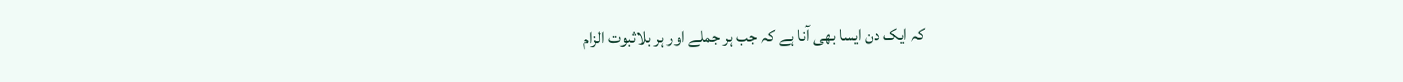کہ ایک دن ایسا بھی آنا ہے کہ جب ہر جملے اور ہر بلاثبوت الزام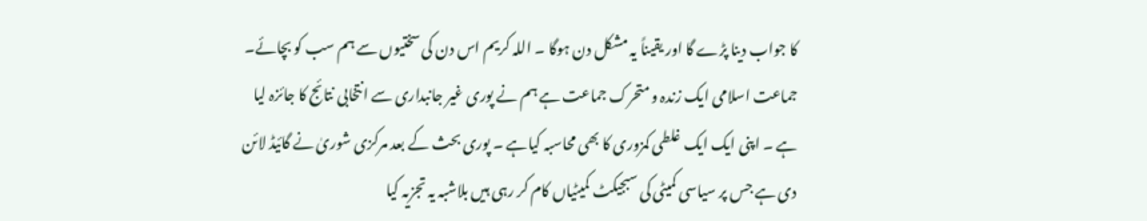کا جواب دینا پڑے گا اور یقیناً یہ مشکل دن ہوگا ۔ اللہ کریم اس دن کی سختیوں سے ہم سب کو بچائے۔
جماعت اسلامی ایک زندہ و متحرک جماعت ہے ہم نے پوری غیر جانبداری سے انتخابی نتائج کا جائزہ لیا ہے ۔ اپنی ایک ایک غلطی کمزوری کا بھی محاسبہ کیاہے ۔ پوری بحث کے بعد مرکزی شوریٰ نے گائیڈ لائن دی ہے جس پر سیاسی کمیٹی کی سبجیکٹ کمیٹیاں کام کر رہی ہیں بلاشبہ یہ تجزیہ کیا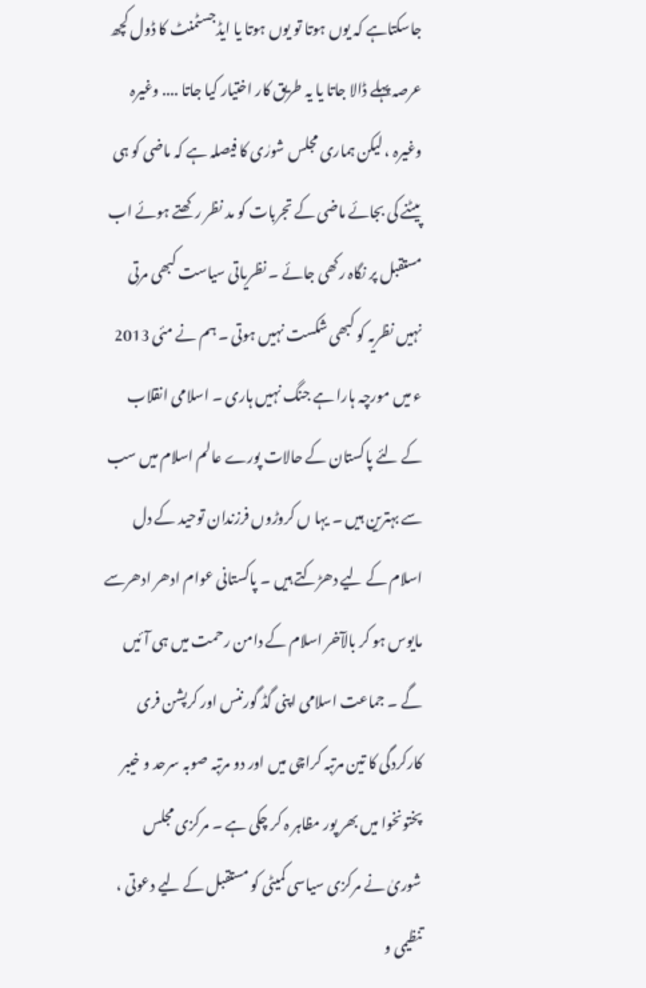جاسکتاہے کہ یوں ہوتا تو یوں ہوتا یا ایڈجسٹمنٹ کا ڈول کچھ عرصہ پہلے ڈالا جاتا یا یہ طریق کار اختیار کیا جاتا .... وغیرہ وغیرہ ، لیکن ہماری مجلس شورٰی کا فیصلہ ہے کہ ماضی کو ہی پیٹنے کی بجائے ماضی کے تجربات کو مد نظر رکھتے ہوئے اب مستقبل پر نگاہ رکھی جائے ۔ نظریاتی سیاست کبھی مرتی نہیں نظریہ کو کبھی شکست نہیں ہوتی ۔ ہم نے مئی 2013 ء میں مورچہ ہارا ہے جنگ نہیں ہاری ۔ اسلامی انقلاب کے لئے پاکستان کے حالات پورے عالم اسلام میں سب سے بہترین ہیں ۔ یہا ں کروڑوں فرزندان توحید کے دل اسلام کے لیے دھڑکتے ہیں ۔ پاکستانی عوام ادھر ادھرسے مایوس ہو کر بالآخر اسلام کے دامن رحمت میں ہی آئیں گے ۔ جماعت اسلامی اپنی گڈ گورننس اور کرپشن فری کارکردگی کا تین مرتبہ کراچی میں اور دو مرتبہ صوبہ سرحد و خیبر پختونخوا میں بھر پور مظاہر ہ کر چکی ہے ۔ مرکزی مجلس شوریٰ نے مرکزی سیاسی کمیٹی کو مستقبل کے لیے دعوتی ، تنظیمی و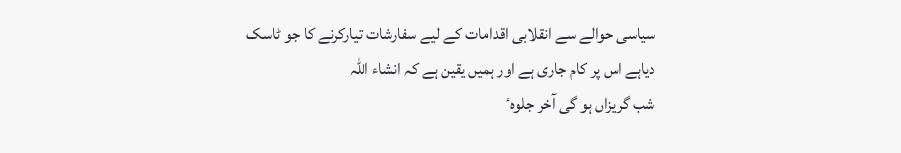سیاسی حوالے سے انقلابی اقدامات کے لیے سفارشات تیارکرنے کا جو ٹاسک دیاہے اس پر کام جاری ہے اور ہمیں یقین ہے کہ انشاء اللہ
شب گریزاں ہو گی آخر جلوہٴ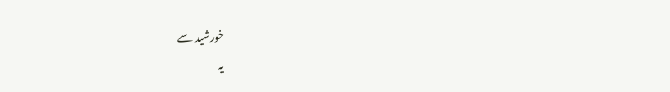خورشید سے
یہ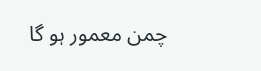چمن معمور ہو گا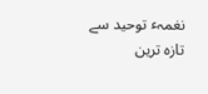نغمہٴ توحید سے
تازہ ترین